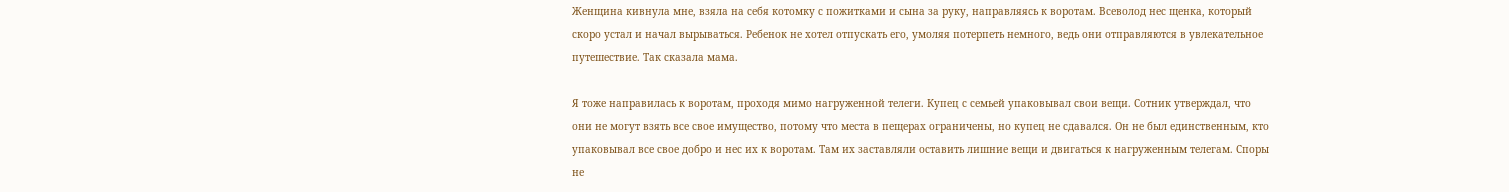Женщина кивнула мне, взяла на себя котомку с пожитками и сына за руку, направляясь к воротам. Всеволод нес щенка, который скоро устал и начал вырываться. Ребенок не хотел отпускать его, умоляя потерпеть немного, ведь они отправляются в увлекательное путешествие. Так сказала мама.

Я тоже направилась к воротам, проходя мимо нагруженной телеги. Купец с семьей упаковывал свои вещи. Сотник утверждал, что они не могут взять все свое имущество, потому что места в пещерах ограничены, но купец не сдавался. Он не был единственным, кто упаковывал все свое добро и нес их к воротам. Там их заставляли оставить лишние вещи и двигаться к нагруженным телегам. Споры не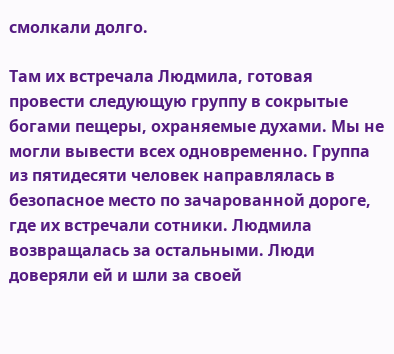смолкали долго.

Там их встречала Людмила, готовая провести следующую группу в сокрытые богами пещеры, охраняемые духами. Мы не могли вывести всех одновременно. Группа из пятидесяти человек направлялась в безопасное место по зачарованной дороге, где их встречали сотники. Людмила возвращалась за остальными. Люди доверяли ей и шли за своей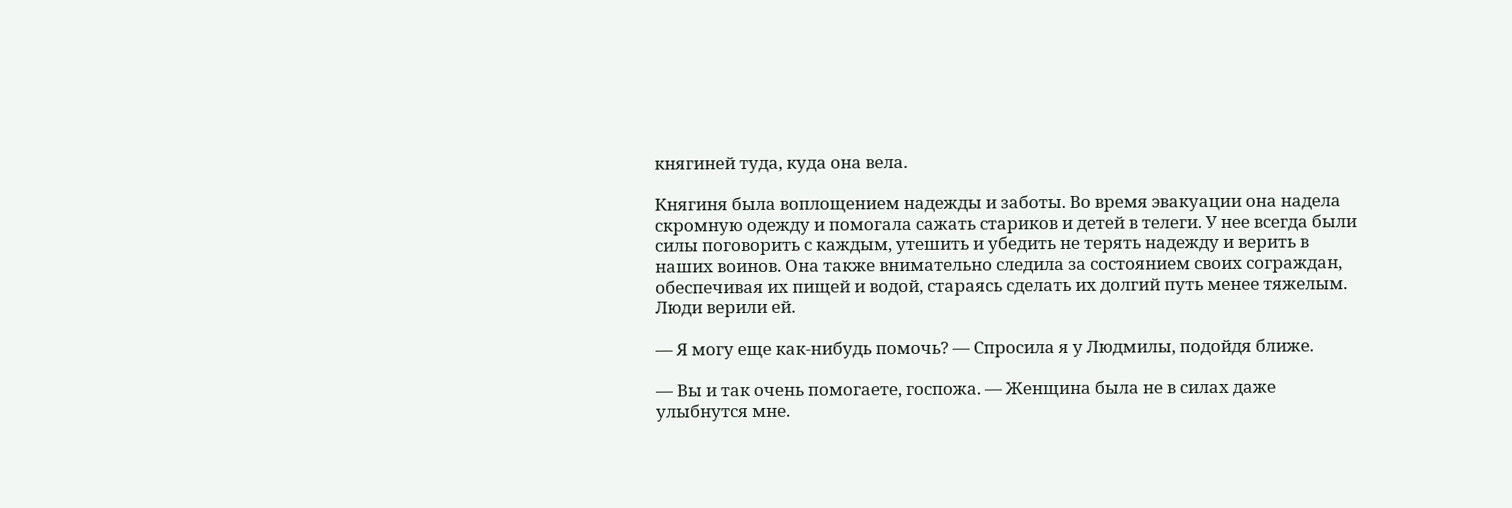княгиней туда, куда она вела.

Княгиня была воплощением надежды и заботы. Во время эвакуации она надела скромную одежду и помогала сажать стариков и детей в телеги. У нее всегда были силы поговорить с каждым, утешить и убедить не терять надежду и верить в наших воинов. Она также внимательно следила за состоянием своих сограждан, обеспечивая их пищей и водой, стараясь сделать их долгий путь менее тяжелым. Люди верили ей.

— Я могу еще как-нибудь помочь? — Спросила я у Людмилы, подойдя ближе.

— Вы и так очень помогаете, госпожа. — Женщина была не в силах даже улыбнутся мне.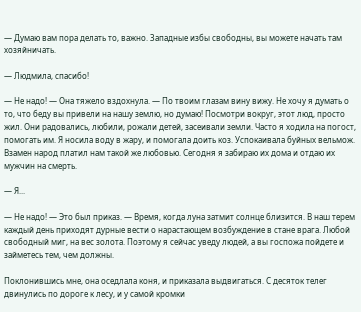— Думаю вам пора делать то, важно. Западные избы свободны, вы можете начать там хозяйничать.

— Людмила, спасибо!

— Не надо! — Она тяжело вздохнула. — По твоим глазам вину вижу. Не хочу я думать о то, что беду вы привели на нашу землю, но думаю! Посмотри вокруг, этот люд, просто жил. Они радовались, любили, рожали детей, засеивали земли. Часто я ходила на погост, помогать им. Я носила воду в жару, и помогала доить коз. Успокаивала буйных вельмож. Взамен народ платил нам такой же любовью. Сегодня я забираю их дома и отдаю их мужчин на смерть.

— Я...

— Не надо! — Это был приказ. — Время, когда луна затмит солнце близится. В наш терем каждый день приходят дурные вести о нарастающем возбуждение в стане врага. Любой свободный миг, на вес золота. Поэтому я сейчас уведу людей, а вы госпожа пойдете и займетесь тем, чем должны.

Поклонившись мне, она оседлала коня, и приказала выдвигаться. С десяток телег двинулись по дороге к лесу, и у самой кромки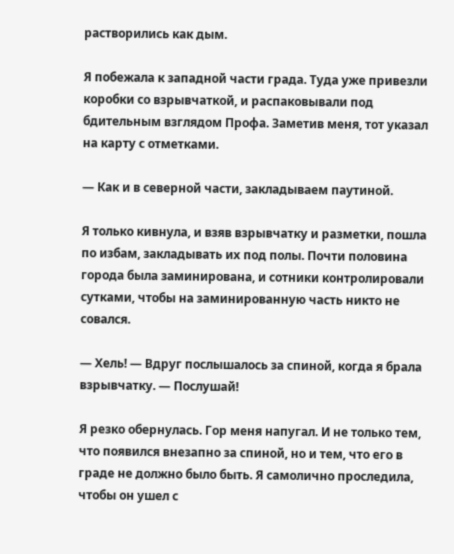растворились как дым.

Я побежала к западной части града. Туда уже привезли коробки со взрывчаткой, и распаковывали под бдительным взглядом Профа. Заметив меня, тот указал на карту с отметками.

— Как и в северной части, закладываем паутиной.

Я только кивнула, и взяв взрывчатку и разметки, пошла по избам, закладывать их под полы. Почти половина города была заминирована, и сотники контролировали сутками, чтобы на заминированную часть никто не совался.

— Хель! — Вдруг послышалось за спиной, когда я брала взрывчатку. — Послушай!

Я резко обернулась. Гор меня напугал. И не только тем, что появился внезапно за спиной, но и тем, что его в граде не должно было быть. Я самолично проследила, чтобы он ушел с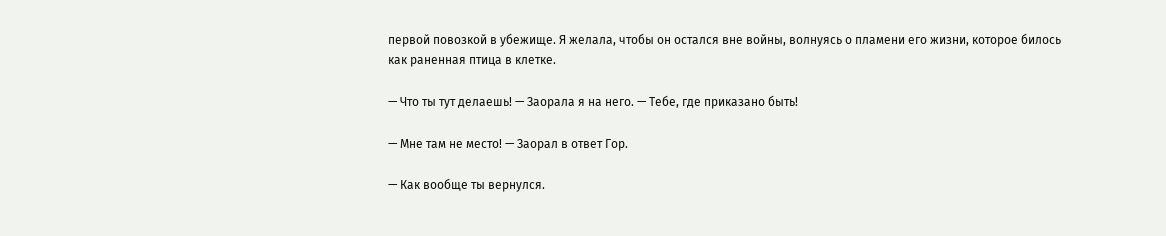первой повозкой в убежище. Я желала, чтобы он остался вне войны, волнуясь о пламени его жизни, которое билось как раненная птица в клетке.

— Что ты тут делаешь! — Заорала я на него. — Тебе, где приказано быть!

— Мне там не место! — Заорал в ответ Гор.

— Как вообще ты вернулся.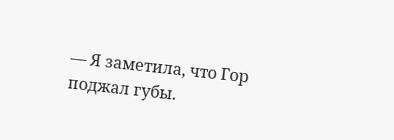— Я заметила, что Гор поджал губы.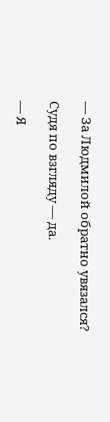— За Людмилой обратно увязался?

Судя по взгляду — да.

— Я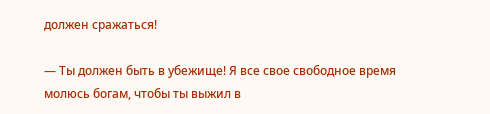должен сражаться!

— Ты должен быть в убежище! Я все свое свободное время молюсь богам, чтобы ты выжил в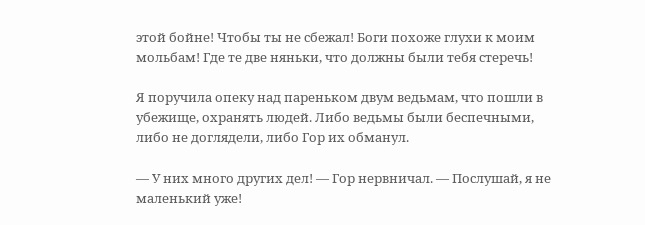этой бойне! Чтобы ты не сбежал! Боги похоже глухи к моим мольбам! Где те две няньки, что должны были тебя стеречь!

Я поручила опеку над пареньком двум ведьмам, что пошли в убежище, охранять людей. Либо ведьмы были беспечными, либо не доглядели, либо Гор их обманул.

— У них много других дел! — Гор нервничал. — Послушай, я не маленький уже!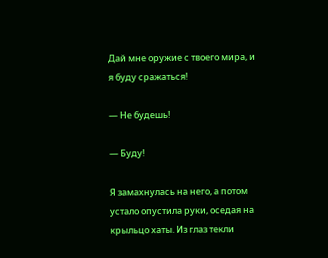Дай мне оружие с твоего мира, и я буду сражаться!

— Не будешь!

— Буду!

Я замахнулась на него, а потом устало опустила руки, оседая на крыльцо хаты. Из глаз текли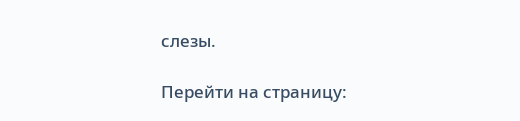слезы.

Перейти на страницу: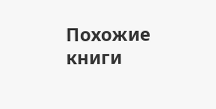Похожие книги